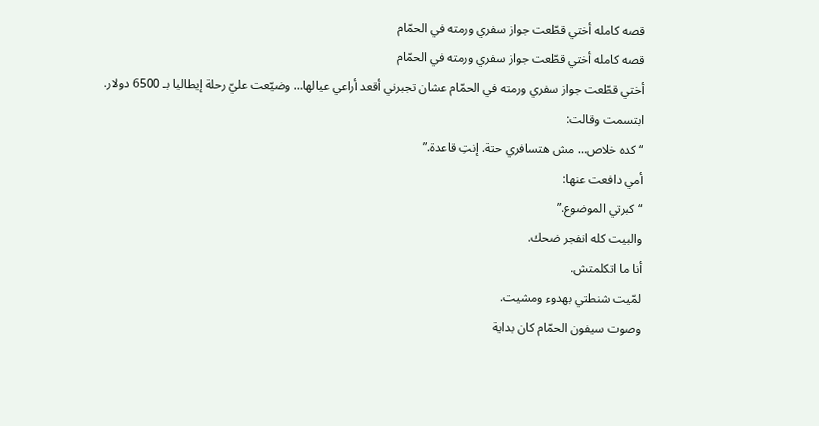قصه كامله أختي قطّعت جواز سفري ورمته في الحمّام
قصه كامله أختي قطّعت جواز سفري ورمته في الحمّام
أختي قطّعت جواز سفري ورمته في الحمّام عشان تجبرني أقعد أراعي عيالها… وضيّعت عليّ رحلة إيطاليا بـ 6500 دولار.
ابتسمت وقالت:
“كده خلاص… مش هتسافري حتة. إنتِ قاعدة.”
أمي دافعت عنها:
“كبرتي الموضوع.”
والبيت كله انفجر ضحك.
أنا ما اتكلمتش.
لمّيت شنطتي بهدوء ومشيت.
وصوت سيفون الحمّام كان بداية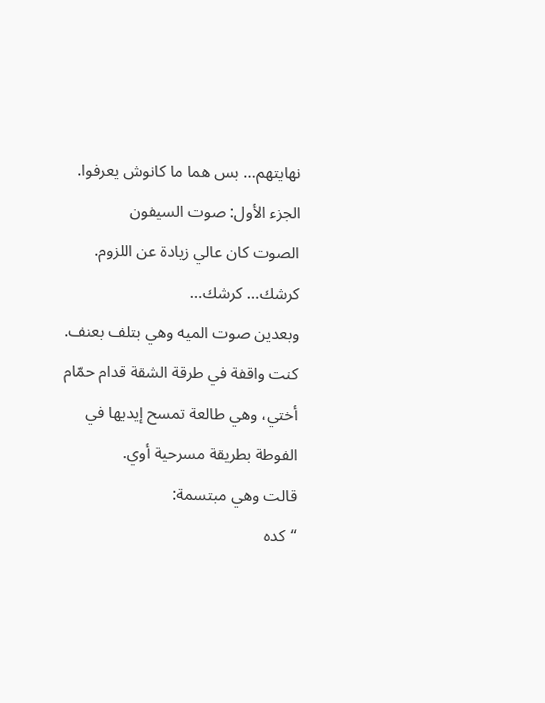نهايتهم… بس هما ما كانوش يعرفوا.
الجزء الأول: صوت السيفون
الصوت كان عالي زيادة عن اللزوم.
كرشك… كرشك…
وبعدين صوت الميه وهي بتلف بعنف.
كنت واقفة في طرقة الشقة قدام حمّام أختي، وهي طالعة تمسح إيديها في الفوطة بطريقة مسرحية أوي.
قالت وهي مبتسمة:
“كده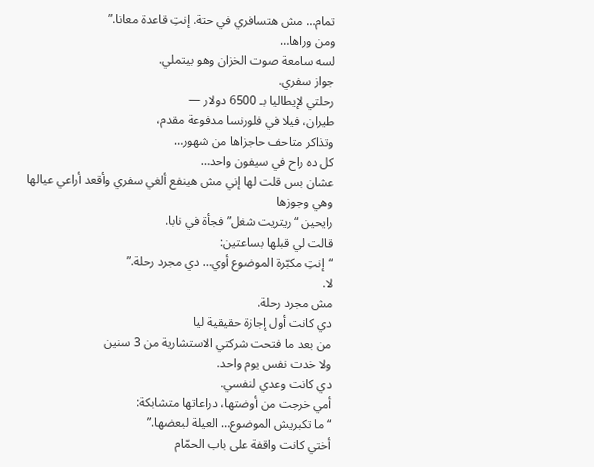تمام… مش هتسافري في حتة. إنتِ قاعدة معانا.”
ومن وراها…
لسه سامعة صوت الخزان وهو بيتملي.
جواز سفري.
رحلتي لإيطاليا بـ 6500 دولار —
طيران، فيلا في فلورنسا مدفوعة مقدم،
وتذاكر متاحف حاجزاها من شهور…
كل ده راح في سيفون واحد…
عشان بس قلت لها إني مش هينفع ألغي سفري وأقعد أراعي عيالها
وهي وجوزها
رايحين “ريتريت شغل” فجأة في نابا.
قالت لي قبلها بساعتين:
“إنتِ مكبّرة الموضوع أوي… دي مجرد رحلة.”
لا.
مش مجرد رحلة.
دي كانت أول إجازة حقيقية ليا
من بعد ما فتحت شركتي الاستشارية من 3 سنين
ولا خدت نفس يوم واحد.
دي كانت وعدي لنفسي.
أمي خرجت من أوضتها، دراعاتها متشابكة:
“ما تكبريش الموضوع… العيلة لبعضها.”
أختي كانت واقفة على باب الحمّام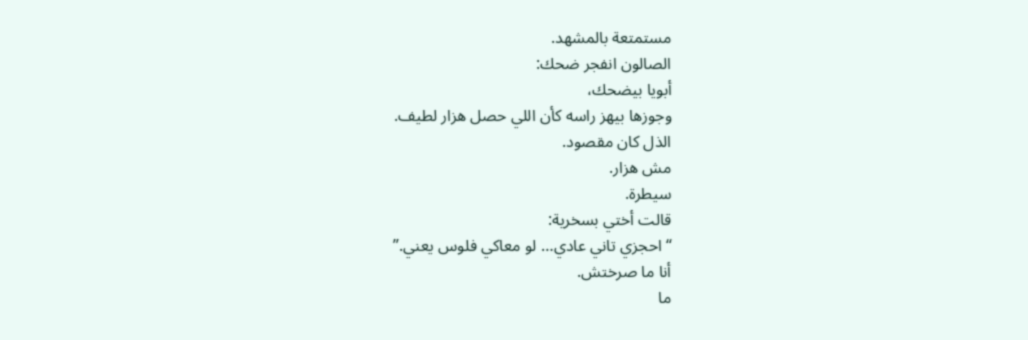مستمتعة بالمشهد.
الصالون انفجر ضحك:
أبويا بيضحك،
وجوزها بيهز راسه كأن اللي حصل هزار لطيف.
الذل كان مقصود.
مش هزار.
سيطرة.
قالت أختي بسخرية:
“احجزي تاني عادي… لو معاكي فلوس يعني.”
أنا ما صرختش.
ما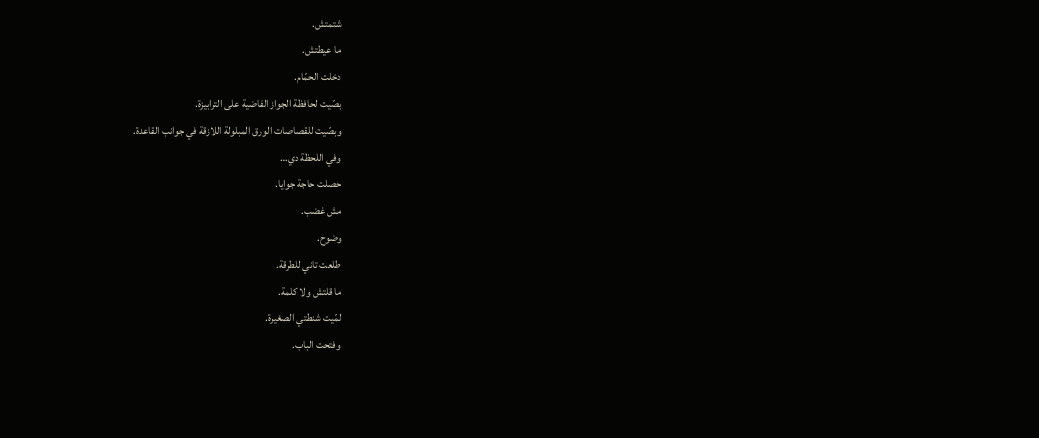شتمتش.
ما عيطتش.
دخلت الحمّام.
بصّيت لحافظة الجواز الفاضية على الترابيزة.
وبصّيت للقصاصات الورق المبلولة اللازقة في جوانب القاعدة.
وفي اللحظة دي…
حصلت حاجة جوايا.
مش غضب.
وضوح.
طلعت تاني للطرقة.
ما قلتش ولا كلمة.
لمّيت شنطتي الصغيرة.
وفتحت الباب.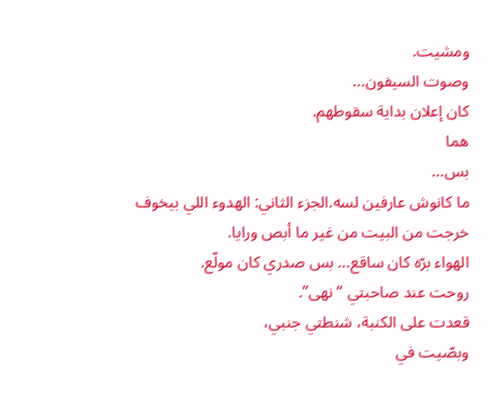ومشيت.
وصوت السيفون…
كان إعلان بداية سقوطهم.
هما
بس…
ما كانوش عارفين لسه.الجزء الثاني: الهدوء اللي بيخوف
خرجت من البيت من غير ما أبص ورايا.
الهواء برّه كان ساقع… بس صدري كان مولّع.
روحت عند صاحبتي “نهى”.
قعدت على الكنبة، شنطتي جنبي،
وبصّيت في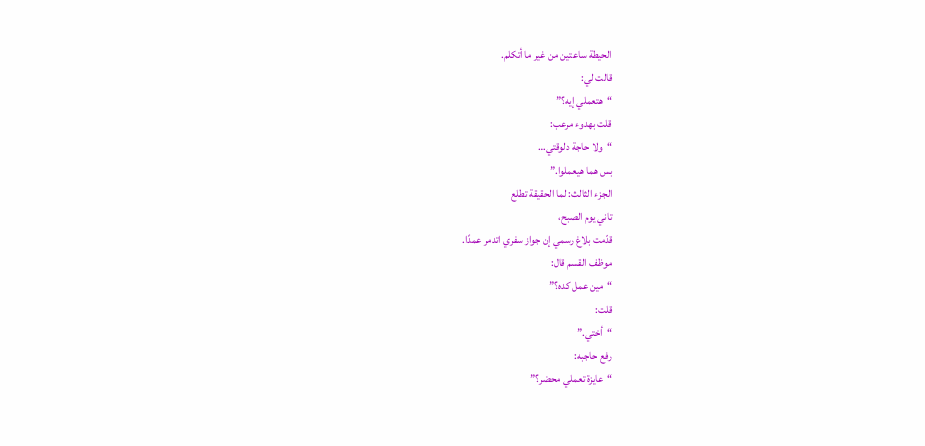الحيطة ساعتين من غير ما أتكلم.
قالت لي:
“هتعملي إيه؟”
قلت بهدوء مرعب:
“ولا حاجة دلوقتي…
بس هما هيعملوا.”
الجزء الثالث: لما الحقيقة تطلع
تاني يوم الصبح،
قدّمت بلاغ رسمي إن جواز سفري اتدمر عمدًا.
موظف القسم قال:
“مين عمل كده؟”
قلت:
“أختي.”
رفع حاجبه:
“عايزة تعملي محضر؟”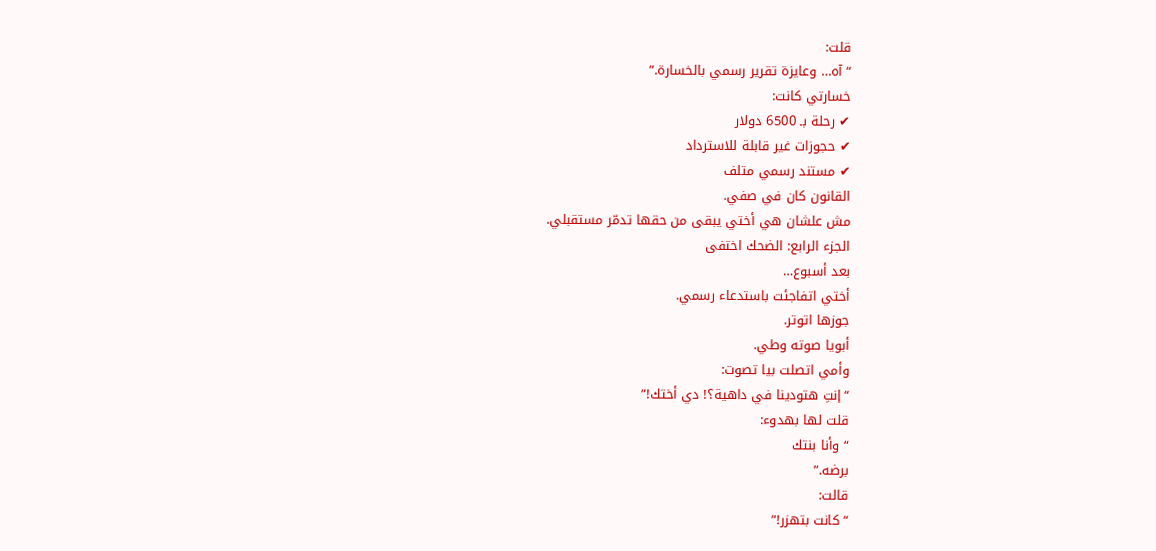قلت:
“آه… وعايزة تقرير رسمي بالخسارة.”
خسارتي كانت:
✔ رحلة بـ 6500 دولار
✔ حجوزات غير قابلة للاسترداد
✔ مستند رسمي متلف
القانون كان في صفي.
مش علشان هي أختي يبقى من حقها تدمّر مستقبلي.
الجزء الرابع: الضحك اختفى
بعد أسبوع…
أختي اتفاجئت باستدعاء رسمي.
جوزها اتوتر.
أبويا صوته وطي.
وأمي اتصلت بيا تصوت:
“إنتِ هتودينا في داهية؟! دي أختك!”
قلت لها بهدوء:
“وأنا بنتك
برضه.”
قالت:
“كانت بتهزر!”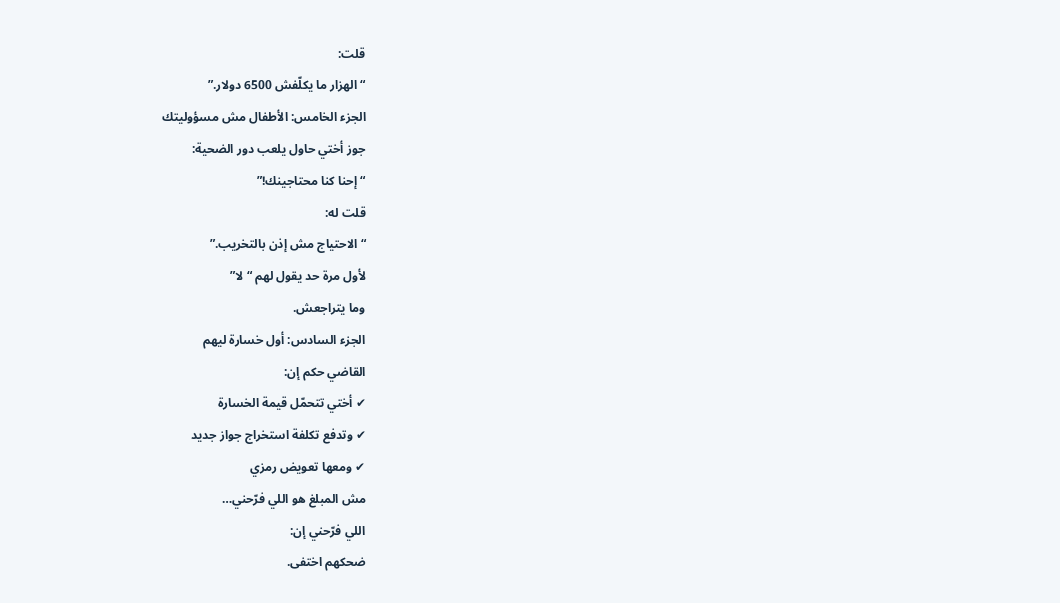قلت:
“الهزار ما يكلّفش 6500 دولار.”
الجزء الخامس: الأطفال مش مسؤوليتك
جوز أختي حاول يلعب دور الضحية:
“إحنا كنا محتاجينك!”
قلت له:
“الاحتياج مش إذن بالتخريب.”
لأول مرة حد يقول لهم “لا”
وما يتراجعش.
الجزء السادس: أول خسارة ليهم
القاضي حكم إن:
✔ أختي تتحمّل قيمة الخسارة
✔ وتدفع تكلفة استخراج جواز جديد
✔ ومعها تعويض رمزي
مش المبلغ هو اللي فرّحني…
اللي فرّحني إن:
ضحكهم اختفى.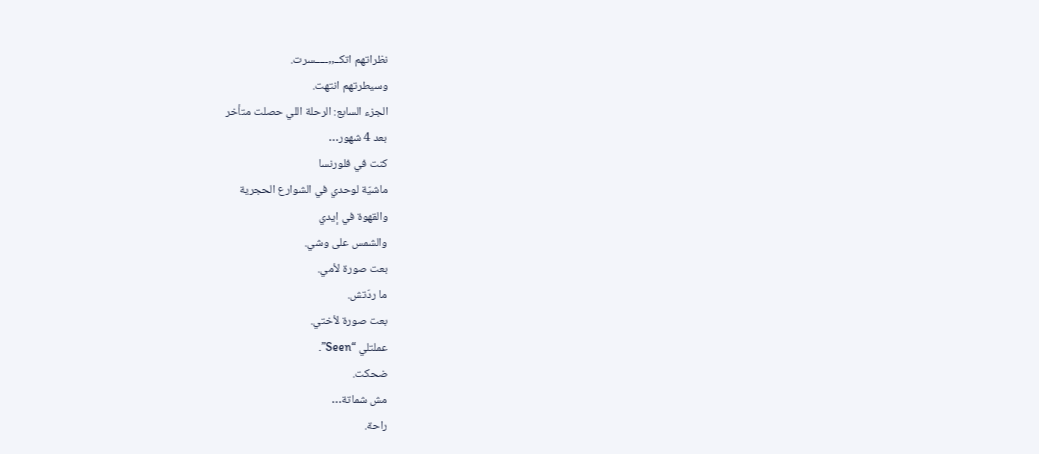نظراتهم اتكــ,,ـــــسرت.
وسيطرتهم انتهت.
الجزء السابع: الرحلة اللي حصلت متأخر
بعد 4 شهور…
كنت في فلورنسا
ماشيّة لوحدي في الشوارع الحجرية
والقهوة في إيدي
والشمس على وشي.
بعت صورة لأمي.
ما ردّتش.
بعت صورة لأختي.
عملتلي “Seen”.
ضحكت.
مش شماتة…
راحة.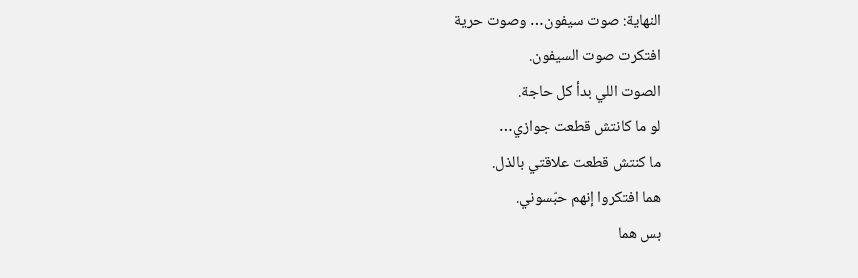النهاية: صوت سيفون… وصوت حرية
افتكرت صوت السيفون.
الصوت اللي بدأ كل حاجة.
لو ما كانتش قطعت جوازي…
ما كنتش قطعت علاقتي بالذل.
هما افتكروا إنهم حبّسوني.
بس هما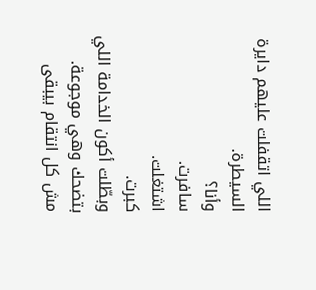اللي اتقفلت عليهم دايرة السيطرة.
وأنا؟
سافرت.
اشتغلت.
كبرت.
وبطّلت أكون الخدامة اللي بتضحك وهي موجوعة.
مش كل انتقام بيبقى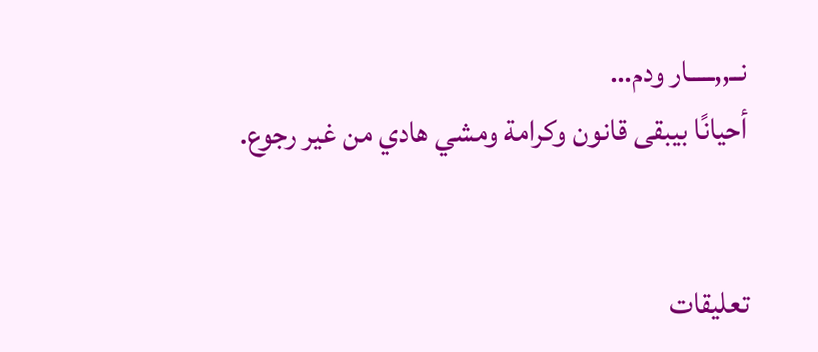نــ,,ـــــار ودم…
أحيانًا بيبقى قانون وكرامة ومشي هادي من غير رجوع.


تعليقات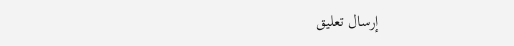إرسال تعليق